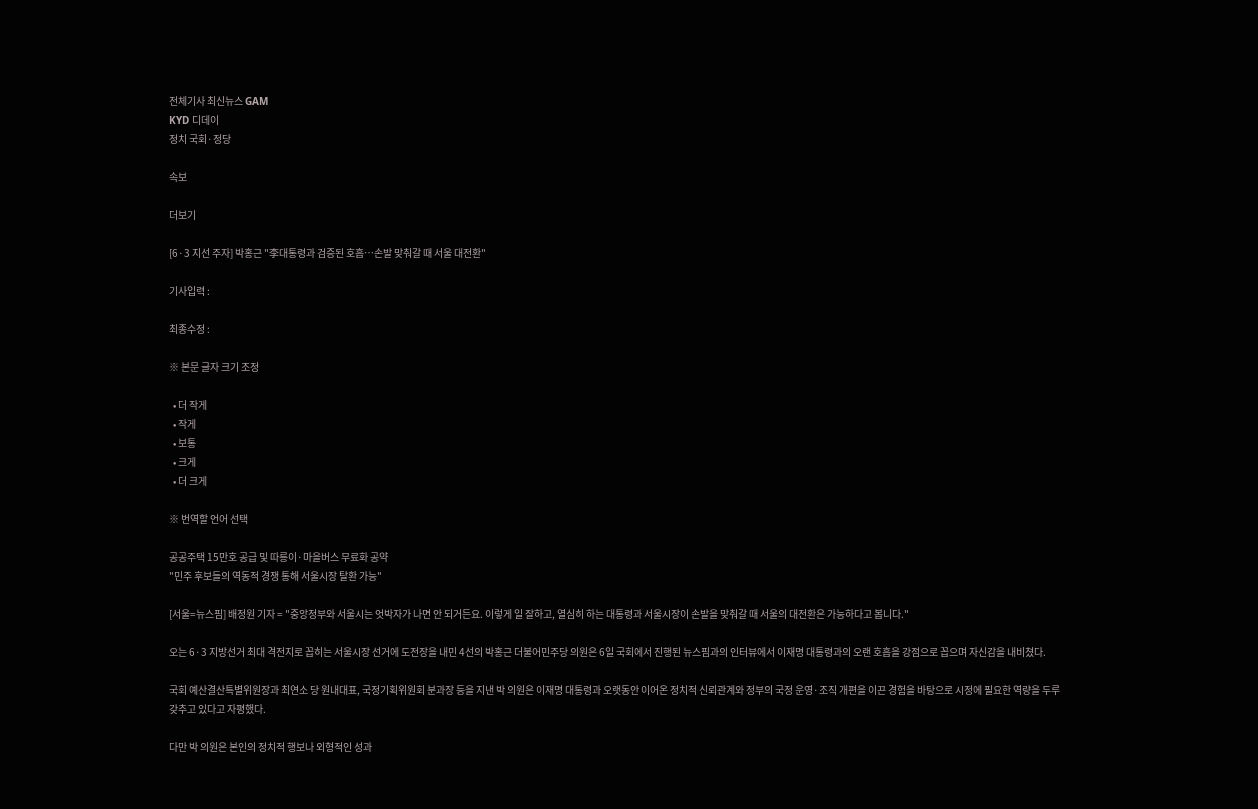전체기사 최신뉴스 GAM
KYD 디데이
정치 국회·정당

속보

더보기

[6·3 지선 주자] 박홍근 "李대통령과 검증된 호흡…손발 맞춰갈 때 서울 대전환"

기사입력 :

최종수정 :

※ 본문 글자 크기 조정

  • 더 작게
  • 작게
  • 보통
  • 크게
  • 더 크게

※ 번역할 언어 선택

공공주택 15만호 공급 및 따릉이·마을버스 무료화 공약
"민주 후보들의 역동적 경쟁 통해 서울시장 탈환 가능"

[서울=뉴스핌] 배정원 기자 = "중앙정부와 서울시는 엇박자가 나면 안 되거든요. 이렇게 일 잘하고, 열심히 하는 대통령과 서울시장이 손발을 맞춰갈 때 서울의 대전환은 가능하다고 봅니다."

오는 6·3 지방선거 최대 격전지로 꼽히는 서울시장 선거에 도전장을 내민 4선의 박홍근 더불어민주당 의원은 6일 국회에서 진행된 뉴스핌과의 인터뷰에서 이재명 대통령과의 오랜 호흡을 강점으로 꼽으며 자신감을 내비쳤다.

국회 예산결산특별위원장과 최연소 당 원내대표, 국정기획위원회 분과장 등을 지낸 박 의원은 이재명 대통령과 오랫동안 이어온 정치적 신뢰관계와 정부의 국정 운영·조직 개편을 이끈 경험을 바탕으로 시정에 필요한 역량을 두루 갖추고 있다고 자평했다.

다만 박 의원은 본인의 정치적 행보나 외형적인 성과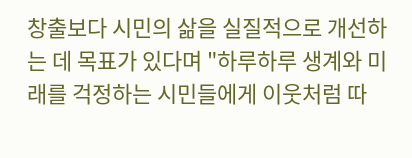창출보다 시민의 삶을 실질적으로 개선하는 데 목표가 있다며 "하루하루 생계와 미래를 걱정하는 시민들에게 이웃처럼 따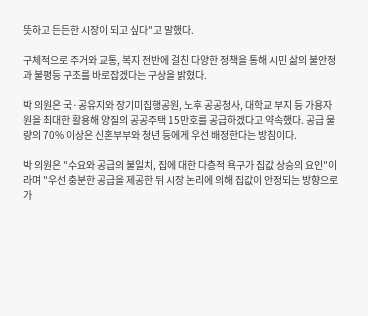뜻하고 든든한 시장이 되고 싶다"고 말했다.

구체적으로 주거와 교통, 복지 전반에 걸친 다양한 정책을 통해 시민 삶의 불안정과 불평등 구조를 바로잡겠다는 구상을 밝혔다.

박 의원은 국·공유지와 장기미집행공원, 노후 공공청사, 대학교 부지 등 가용자원을 최대한 활용해 양질의 공공주택 15만호를 공급하겠다고 약속했다. 공급 물량의 70% 이상은 신혼부부와 청년 등에게 우선 배정한다는 방침이다.

박 의원은 "수요와 공급의 불일치, 집에 대한 다층적 욕구가 집값 상승의 요인"이라며 "우선 충분한 공급을 제공한 뒤 시장 논리에 의해 집값이 안정되는 방향으로 가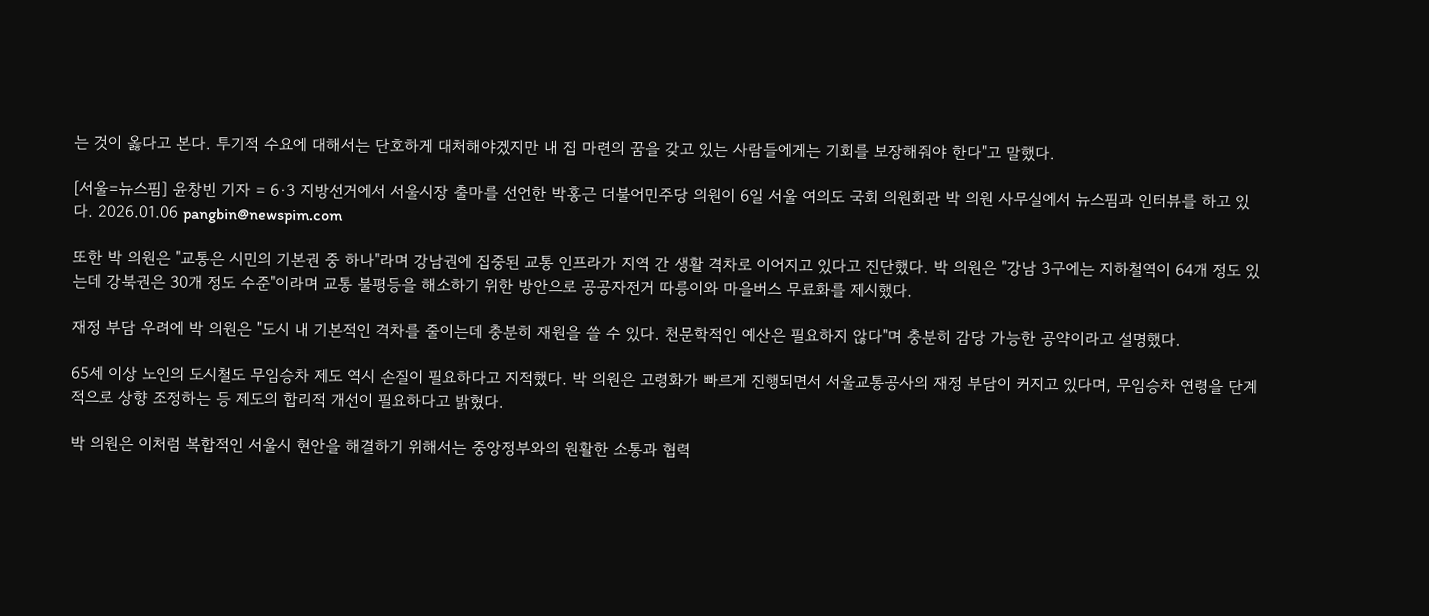는 것이 옳다고 본다. 투기적 수요에 대해서는 단호하게 대처해야겠지만 내 집 마련의 꿈을 갖고 있는 사람들에게는 기회를 보장해줘야 한다"고 말했다.

[서울=뉴스핌] 윤창빈 기자 = 6·3 지방선거에서 서울시장 출마를 선언한 박홍근 더불어민주당 의원이 6일 서울 여의도 국회 의원회관 박 의원 사무실에서 뉴스핌과 인터뷰를 하고 있다. 2026.01.06 pangbin@newspim.com

또한 박 의원은 "교통은 시민의 기본권 중 하나"라며 강남권에 집중된 교통 인프라가 지역 간 생활 격차로 이어지고 있다고 진단했다. 박 의원은 "강남 3구에는 지하철역이 64개 정도 있는데 강북권은 30개 정도 수준"이라며 교통 불평등을 해소하기 위한 방안으로 공공자전거 따릉이와 마을버스 무료화를 제시했다.

재정 부담 우려에 박 의원은 "도시 내 기본적인 격차를 줄이는데 충분히 재원을 쓸 수 있다. 천문학적인 예산은 필요하지 않다"며 충분히 감당 가능한 공약이라고 설명했다.

65세 이상 노인의 도시철도 무임승차 제도 역시 손질이 필요하다고 지적했다. 박 의원은 고령화가 빠르게 진행되면서 서울교통공사의 재정 부담이 커지고 있다며, 무임승차 연령을 단계적으로 상향 조정하는 등 제도의 합리적 개선이 필요하다고 밝혔다.

박 의원은 이처럼 복합적인 서울시 현안을 해결하기 위해서는 중앙정부와의 원활한 소통과 협력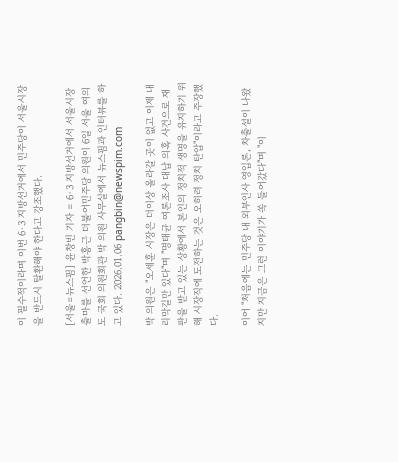이 필수적이라며 이번 6·3 지방선거에서 민주당이 서울시장을 반드시 탈환해야 한다고 강조했다.

[서울=뉴스핌] 윤창빈 기자 = 6·3 지방선거에서 서울시장 출마를 선언한 박홍근 더불어민주당 의원이 6일 서울 여의도 국회 의원회관 박 의원 사무실에서 뉴스핌과 인터뷰를 하고 있다. 2026.01.06 pangbin@newspim.com

박 의원은 "오세훈 시장은 더이상 올라갈 곳이 없고 이제 내리막길만 있다"며 "명태균 여론조사 대납 의혹 사건으로 재판을 받고 있는 상황에서 본인의 정치적 생명을 유지하기 위해 시장직에 도전하는 것은 오히려 정치 탄압"이라고 주장했다.

이어 "처음에는 민주당 내 외부인사 영입론, 차출설이 나왔지만 지금은 그런 이야기가 쏙 들어갔다"며 "이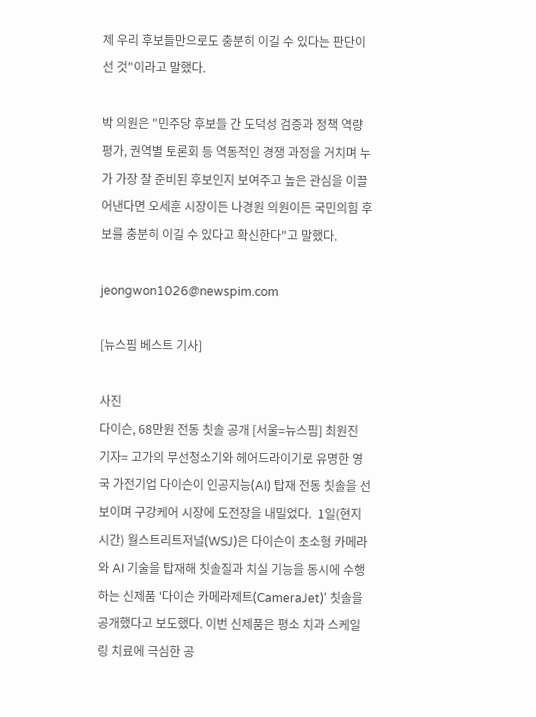제 우리 후보들만으로도 충분히 이길 수 있다는 판단이 선 것"이라고 말했다.

박 의원은 "민주당 후보들 간 도덕성 검증과 정책 역량 평가, 권역별 토론회 등 역동적인 경쟁 과정을 거치며 누가 가장 잘 준비된 후보인지 보여주고 높은 관심을 이끌어낸다면 오세훈 시장이든 나경원 의원이든 국민의힘 후보를 충분히 이길 수 있다고 확신한다"고 말했다.

jeongwon1026@newspim.com

[뉴스핌 베스트 기사]

사진
다이슨, 68만원 전동 칫솔 공개 [서울=뉴스핌] 최원진 기자= 고가의 무선청소기와 헤어드라이기로 유명한 영국 가전기업 다이슨이 인공지능(AI) 탑재 전동 칫솔을 선보이며 구강케어 시장에 도전장을 내밀었다.  1일(현지시간) 월스트리트저널(WSJ)은 다이슨이 초소형 카메라와 AI 기술을 탑재해 칫솔질과 치실 기능을 동시에 수행하는 신제품 '다이슨 카메라제트(CameraJet)' 칫솔을 공개했다고 보도했다. 이번 신제품은 평소 치과 스케일링 치료에 극심한 공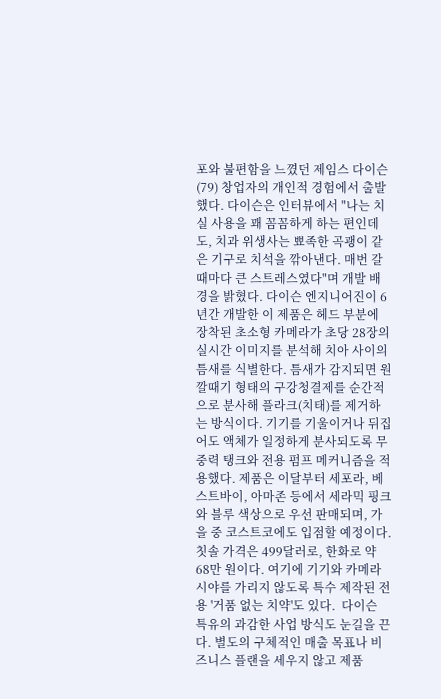포와 불편함을 느꼈던 제임스 다이슨(79) 창업자의 개인적 경험에서 출발했다. 다이슨은 인터뷰에서 "나는 치실 사용을 꽤 꼼꼼하게 하는 편인데도, 치과 위생사는 뾰족한 곡괭이 같은 기구로 치석을 깎아낸다. 매번 갈 때마다 큰 스트레스였다"며 개발 배경을 밝혔다. 다이슨 엔지니어진이 6년간 개발한 이 제품은 헤드 부분에 장착된 초소형 카메라가 초당 28장의 실시간 이미지를 분석해 치아 사이의 틈새를 식별한다. 틈새가 감지되면 원깔때기 형태의 구강청결제를 순간적으로 분사해 플라크(치태)를 제거하는 방식이다. 기기를 기울이거나 뒤집어도 액체가 일정하게 분사되도록 무중력 탱크와 전용 펌프 메커니즘을 적용했다. 제품은 이달부터 세포라, 베스트바이, 아마존 등에서 세라믹 핑크와 블루 색상으로 우선 판매되며, 가을 중 코스트코에도 입점할 예정이다. 칫솔 가격은 499달러로, 한화로 약 68만 원이다. 여기에 기기와 카메라 시야를 가리지 않도록 특수 제작된 전용 '거품 없는 치약'도 있다.  다이슨 특유의 과감한 사업 방식도 눈길을 끈다. 별도의 구체적인 매출 목표나 비즈니스 플랜을 세우지 않고 제품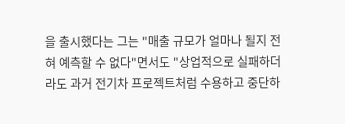을 출시했다는 그는 "매출 규모가 얼마나 될지 전혀 예측할 수 없다"면서도 "상업적으로 실패하더라도 과거 전기차 프로젝트처럼 수용하고 중단하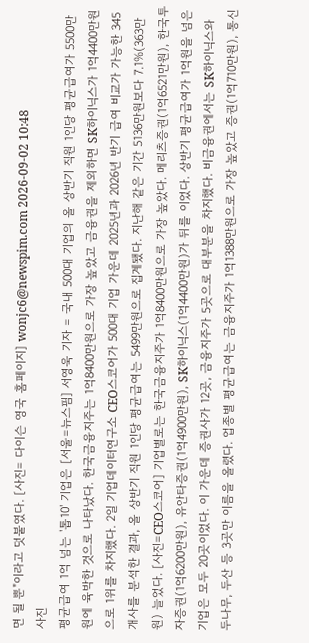면 될 뿐"이라고 덧붙였다. [사진= 다이슨 영국 홈페이지] wonjc6@newspim.com 2026-09-02 10:48
사진
평균급여 1억 넘는 '톱10' 기업은 [서울=뉴스핌] 서영욱 기자 = 국내 500대 기업의 올 상반기 직원 1인당 평균급여가 5500만원에 육박한 것으로 나타났다. 한국금융지주는 1억8400만원으로 가장 높았고 금융권을 제외하면 SK하이닉스가 1억4400만원으로 1위를 차지했다. 2일 기업데이터연구소 CEO스코어가 500대 기업 가운데 2025년과 2026년 반기 급여 비교가 가능한 345개사를 분석한 결과, 올 상반기 직원 1인당 평균급여는 5499만원으로 집계됐다. 지난해 같은 기간 5136만원보다 7.1%(363만원) 늘었다. [사진=CEO스코어] 기업별로는 한국금융지주가 1억8400만원으로 가장 높았다. 메리츠증권(1억6521만원), 한국투자증권(1억6200만원), 유안타증권(1억4900만원), SK하이닉스(1억4400만원)가 뒤를 이었다. 상반기 평균급여가 1억원을 넘은 기업은 모두 20곳이었다. 이 가운데 증권사가 12곳, 금융지주가 5곳으로 대부분을 차지했다. 비금융권에서는 SK하이닉스와 두나무, 두산 등 3곳만 이름을 올렸다. 업종별 평균급여는 금융지주가 1억1388만원으로 가장 높았고 증권(1억710만원), 통신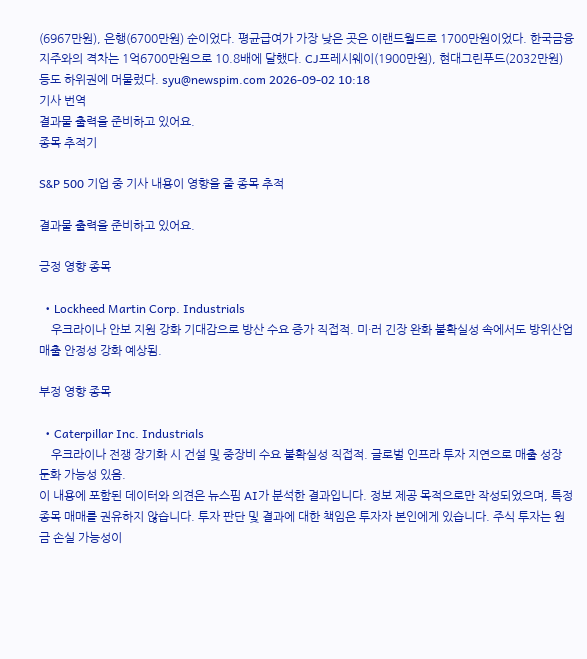(6967만원), 은행(6700만원) 순이었다. 평균급여가 가장 낮은 곳은 이랜드월드로 1700만원이었다. 한국금융지주와의 격차는 1억6700만원으로 10.8배에 달했다. CJ프레시웨이(1900만원), 현대그린푸드(2032만원) 등도 하위권에 머물렀다. syu@newspim.com 2026-09-02 10:18
기사 번역
결과물 출력을 준비하고 있어요.
종목 추적기

S&P 500 기업 중 기사 내용이 영향을 줄 종목 추적

결과물 출력을 준비하고 있어요.

긍정 영향 종목

  • Lockheed Martin Corp. Industrials
    우크라이나 안보 지원 강화 기대감으로 방산 수요 증가 직접적. 미·러 긴장 완화 불확실성 속에서도 방위산업 매출 안정성 강화 예상됨.

부정 영향 종목

  • Caterpillar Inc. Industrials
    우크라이나 전쟁 장기화 시 건설 및 중장비 수요 불확실성 직접적. 글로벌 인프라 투자 지연으로 매출 성장 둔화 가능성 있음.
이 내용에 포함된 데이터와 의견은 뉴스핌 AI가 분석한 결과입니다. 정보 제공 목적으로만 작성되었으며, 특정 종목 매매를 권유하지 않습니다. 투자 판단 및 결과에 대한 책임은 투자자 본인에게 있습니다. 주식 투자는 원금 손실 가능성이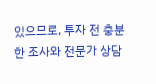있으므로, 투자 전 충분한 조사와 전문가 상담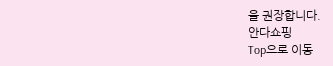을 권장합니다.
안다쇼핑
Top으로 이동